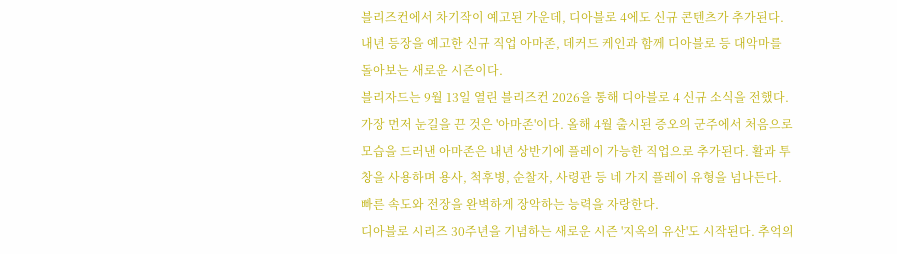블리즈컨에서 차기작이 예고된 가운데, 디아블로 4에도 신규 콘텐츠가 추가된다. 내년 등장을 예고한 신규 직업 아마존, 데커드 케인과 함께 디아블로 등 대악마를 돌아보는 새로운 시즌이다.
블리자드는 9월 13일 열린 블리즈컨 2026을 통해 디아블로 4 신규 소식을 전했다. 가장 먼저 눈길을 끈 것은 '아마존'이다. 올해 4월 출시된 증오의 군주에서 처음으로 모습을 드러낸 아마존은 내년 상반기에 플레이 가능한 직업으로 추가된다. 활과 투창을 사용하며 용사, 척후병, 순찰자, 사령관 등 네 가지 플레이 유형을 넘나든다. 빠른 속도와 전장을 완벽하게 장악하는 능력을 자랑한다.
디아블로 시리즈 30주년을 기념하는 새로운 시즌 '지옥의 유산'도 시작된다. 추억의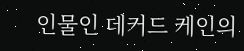인물인 데커드 케인의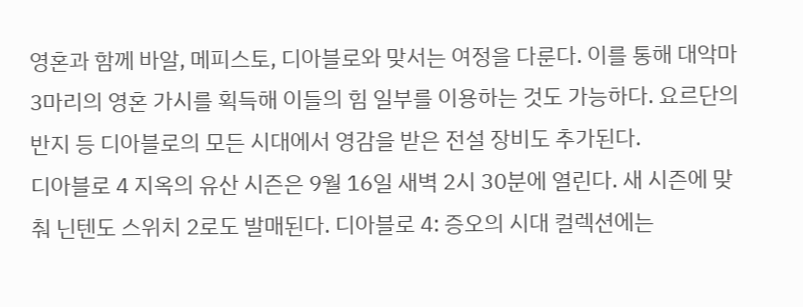영혼과 함께 바알, 메피스토, 디아블로와 맞서는 여정을 다룬다. 이를 통해 대악마 3마리의 영혼 가시를 획득해 이들의 힘 일부를 이용하는 것도 가능하다. 요르단의 반지 등 디아블로의 모든 시대에서 영감을 받은 전설 장비도 추가된다.
디아블로 4 지옥의 유산 시즌은 9월 16일 새벽 2시 30분에 열린다. 새 시즌에 맞춰 닌텐도 스위치 2로도 발매된다. 디아블로 4: 증오의 시대 컬렉션에는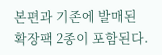본편과 기존에 발매된 확장팩 2종이 포함된다.